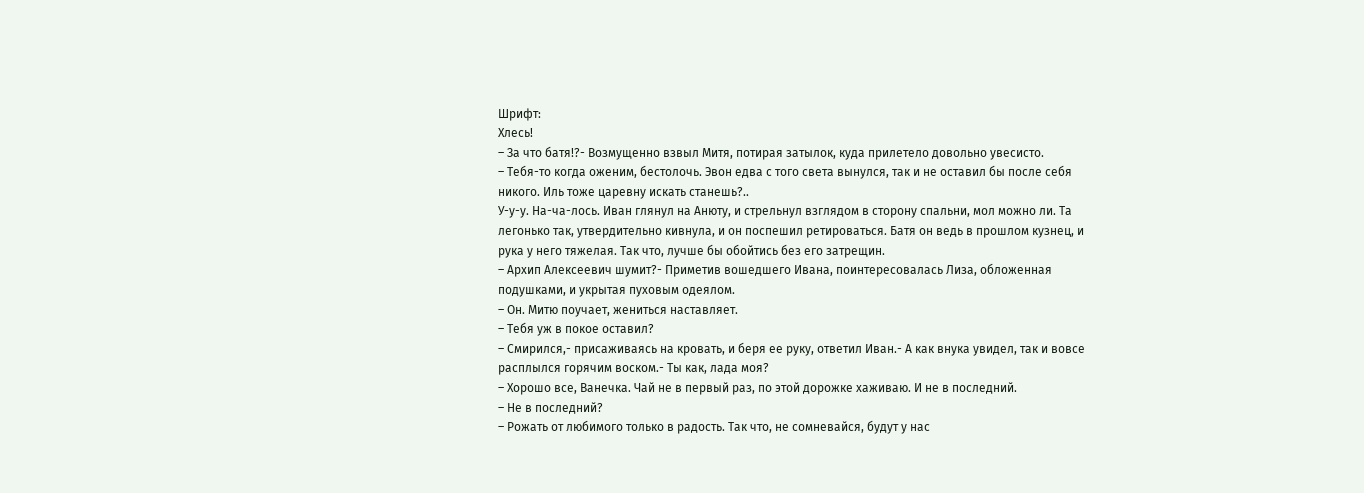Шрифт:
Хлесь!
– За что батя!?- Возмущенно взвыл Митя, потирая затылок, куда прилетело довольно увесисто.
– Тебя-то когда оженим, бестолочь. Эвон едва с того света вынулся, так и не оставил бы после себя никого. Иль тоже царевну искать станешь?..
У-у-у. На-ча-лось. Иван глянул на Анюту, и стрельнул взглядом в сторону спальни, мол можно ли. Та легонько так, утвердительно кивнула, и он поспешил ретироваться. Батя он ведь в прошлом кузнец, и рука у него тяжелая. Так что, лучше бы обойтись без его затрещин.
– Архип Алексеевич шумит?- Приметив вошедшего Ивана, поинтересовалась Лиза, обложенная подушками, и укрытая пуховым одеялом.
– Он. Митю поучает, жениться наставляет.
– Тебя уж в покое оставил?
– Смирился,- присаживаясь на кровать, и беря ее руку, ответил Иван.- А как внука увидел, так и вовсе расплылся горячим воском.- Ты как, лада моя?
– Хорошо все, Ванечка. Чай не в первый раз, по этой дорожке хаживаю. И не в последний.
– Не в последний?
– Рожать от любимого только в радость. Так что, не сомневайся, будут у нас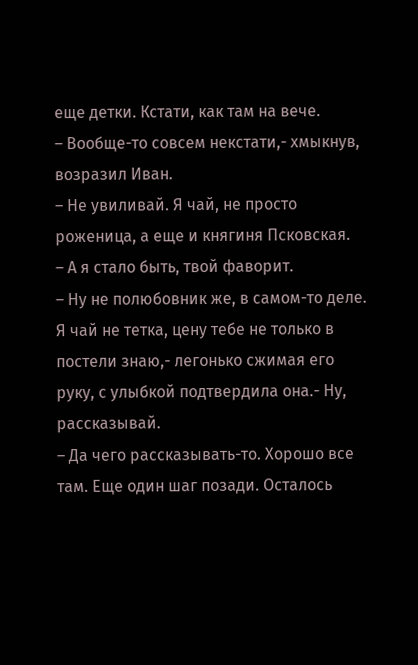еще детки. Кстати, как там на вече.
– Вообще-то совсем некстати,- хмыкнув, возразил Иван.
– Не увиливай. Я чай, не просто роженица, а еще и княгиня Псковская.
– А я стало быть, твой фаворит.
– Ну не полюбовник же, в самом-то деле. Я чай не тетка, цену тебе не только в постели знаю,- легонько сжимая его руку, с улыбкой подтвердила она.- Ну, рассказывай.
– Да чего рассказывать-то. Хорошо все там. Еще один шаг позади. Осталось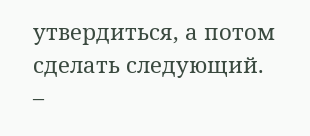утвердиться, а потом сделать следующий.
–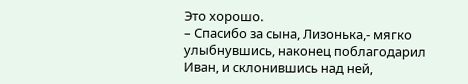Это хорошо.
– Спасибо за сына, Лизонька,- мягко улыбнувшись, наконец поблагодарил Иван, и склонившись над ней,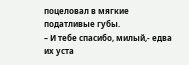поцеловал в мягкие податливые губы.
– И тебе спасибо, милый,- едва их уста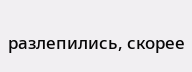разлепились, скорее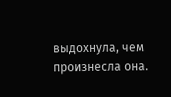выдохнула, чем произнесла она.